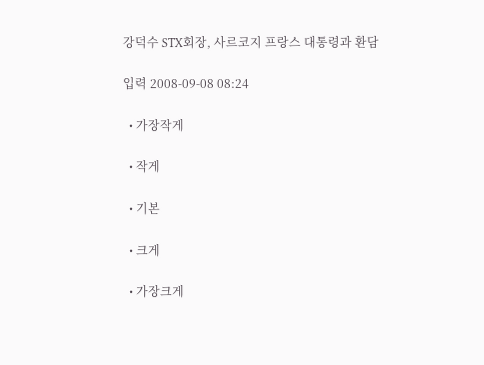강덕수 STX회장, 사르코지 프랑스 대통령과 환담

입력 2008-09-08 08:24

  • 가장작게

  • 작게

  • 기본

  • 크게

  • 가장크게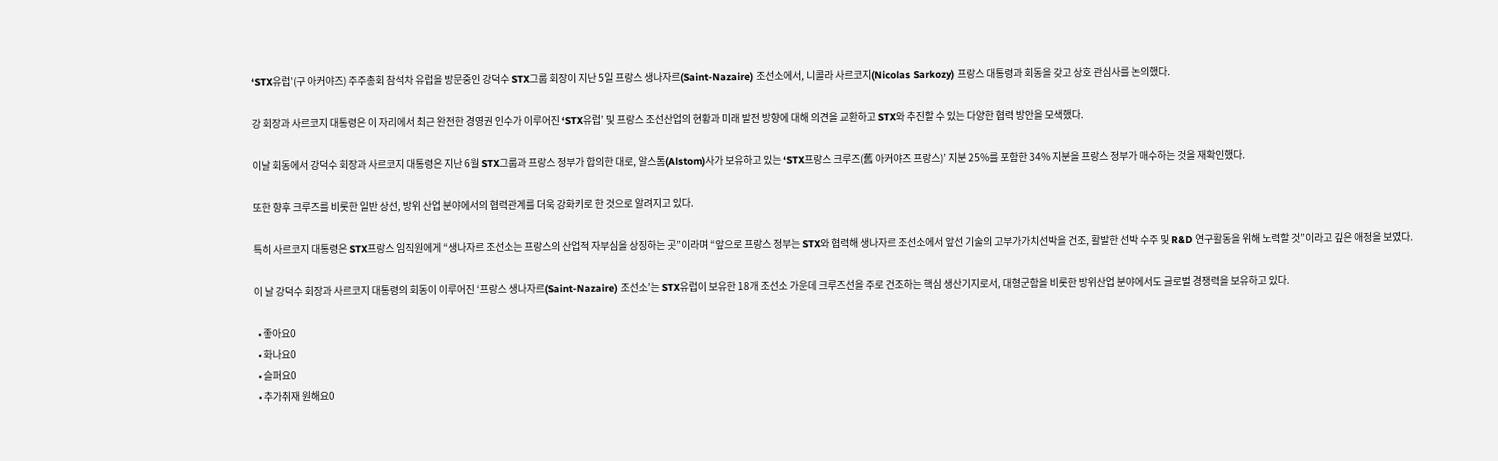‘STX유럽’(구 아커야즈) 주주총회 참석차 유럽을 방문중인 강덕수 STX그룹 회장이 지난 5일 프랑스 생나자르(Saint-Nazaire) 조선소에서, 니콜라 사르코지(Nicolas Sarkozy) 프랑스 대통령과 회동을 갖고 상호 관심사를 논의했다.

강 회장과 사르코지 대통령은 이 자리에서 최근 완전한 경영권 인수가 이루어진 ‘STX유럽’ 및 프랑스 조선산업의 현황과 미래 발전 방향에 대해 의견을 교환하고 STX와 추진할 수 있는 다양한 협력 방안을 모색했다.

이날 회동에서 강덕수 회장과 사르코지 대통령은 지난 6월 STX그룹과 프랑스 정부가 합의한 대로, 알스톰(Alstom)사가 보유하고 있는 ‘STX프랑스 크루즈(舊 아커야즈 프랑스)’ 지분 25%를 포함한 34% 지분을 프랑스 정부가 매수하는 것을 재확인했다.

또한 향후 크루즈를 비롯한 일반 상선, 방위 산업 분야에서의 협력관계를 더욱 강화키로 한 것으로 알려지고 있다.

특히 사르코지 대통령은 STX프랑스 임직원에게 “생나자르 조선소는 프랑스의 산업적 자부심을 상징하는 곳”이라며 “앞으로 프랑스 정부는 STX와 협력해 생나자르 조선소에서 앞선 기술의 고부가가치선박을 건조, 활발한 선박 수주 및 R&D 연구활동을 위해 노력할 것”이라고 깊은 애정을 보였다.

이 날 강덕수 회장과 사르코지 대통령의 회동이 이루어진 ‘프랑스 생나자르(Saint-Nazaire) 조선소’는 STX유럽이 보유한 18개 조선소 가운데 크루즈선을 주로 건조하는 핵심 생산기지로서, 대형군함을 비롯한 방위산업 분야에서도 글로벌 경쟁력을 보유하고 있다.

  • 좋아요0
  • 화나요0
  • 슬퍼요0
  • 추가취재 원해요0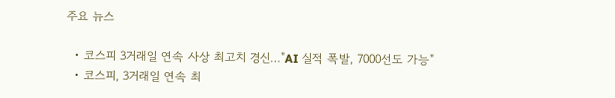주요 뉴스

  • 코스피 3거래일 연속 사상 최고치 경신…"AI 실적 폭발, 7000선도 가능"
  • 코스피, 3거래일 연속 최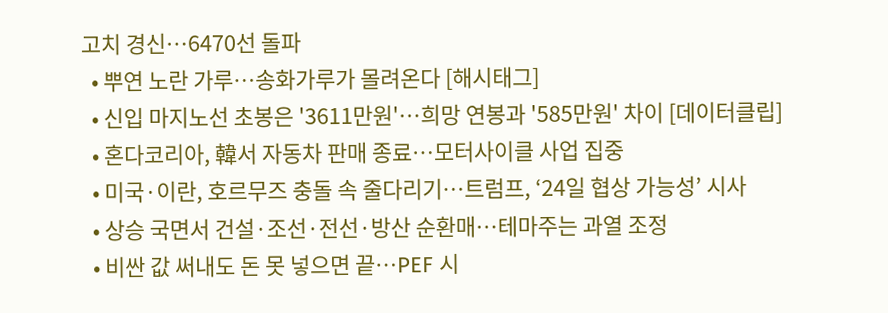고치 경신…6470선 돌파
  • 뿌연 노란 가루…송화가루가 몰려온다 [해시태그]
  • 신입 마지노선 초봉은 '3611만원'…희망 연봉과 '585만원' 차이 [데이터클립]
  • 혼다코리아, 韓서 자동차 판매 종료…모터사이클 사업 집중
  • 미국·이란, 호르무즈 충돌 속 줄다리기…트럼프, ‘24일 협상 가능성’ 시사
  • 상승 국면서 건설·조선·전선·방산 순환매…테마주는 과열 조정
  • 비싼 값 써내도 돈 못 넣으면 끝…PEF 시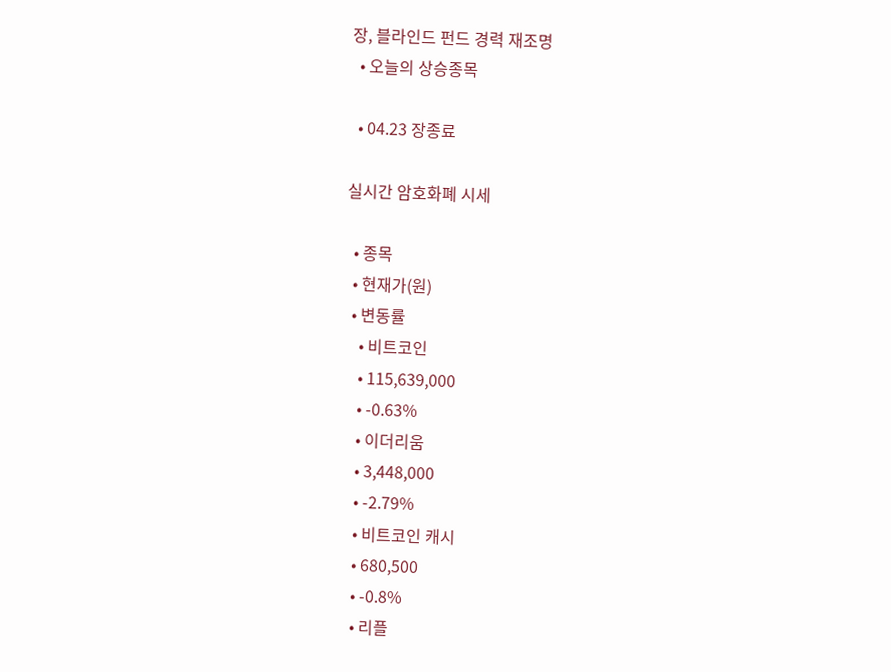장, 블라인드 펀드 경력 재조명
  • 오늘의 상승종목

  • 04.23 장종료

실시간 암호화폐 시세

  • 종목
  • 현재가(원)
  • 변동률
    • 비트코인
    • 115,639,000
    • -0.63%
    • 이더리움
    • 3,448,000
    • -2.79%
    • 비트코인 캐시
    • 680,500
    • -0.8%
    • 리플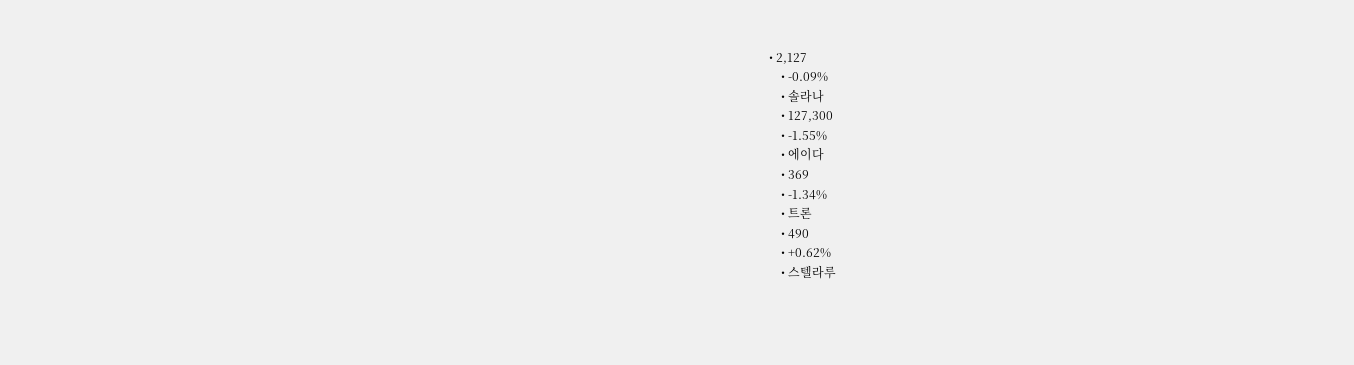• 2,127
    • -0.09%
    • 솔라나
    • 127,300
    • -1.55%
    • 에이다
    • 369
    • -1.34%
    • 트론
    • 490
    • +0.62%
    • 스텔라루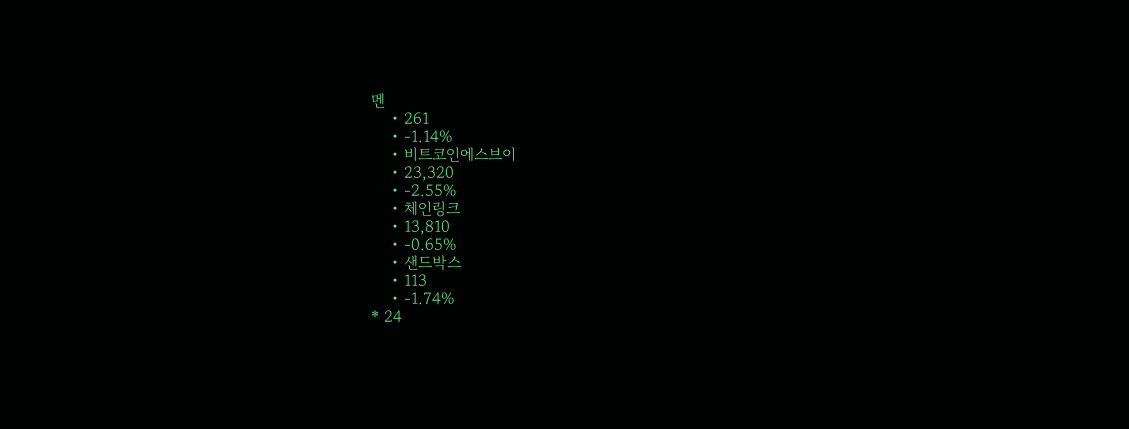멘
    • 261
    • -1.14%
    • 비트코인에스브이
    • 23,320
    • -2.55%
    • 체인링크
    • 13,810
    • -0.65%
    • 샌드박스
    • 113
    • -1.74%
* 24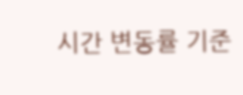시간 변동률 기준